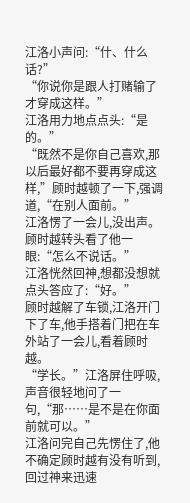江洛小声问:“什、什么话?”
“你说你是跟人打赌输了才穿成这样。”
江洛用力地点点头:“是的。”
“既然不是你自己喜欢,那以后最好都不要再穿成这样,”顾时越顿了一下,强调道,“在别人面前。”
江洛愣了一会儿,没出声。
顾时越转头看了他一眼:“怎么不说话。”
江洛恍然回神,想都没想就点头答应了:“好。”
顾时越解了车锁,江洛开门下了车,他手搭着门把在车外站了一会儿,看着顾时越。
“学长。”江洛屏住呼吸,声音很轻地问了一句,“那……是不是在你面前就可以。”
江洛问完自己先愣住了,他不确定顾时越有没有听到,回过神来迅速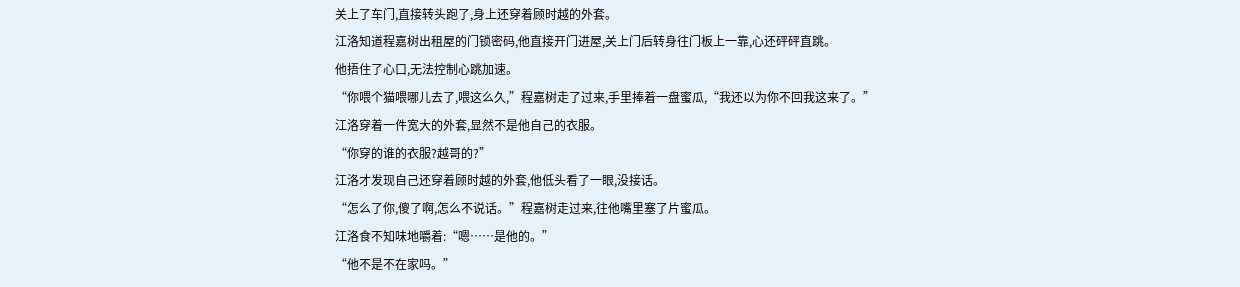关上了车门,直接转头跑了,身上还穿着顾时越的外套。
江洛知道程嘉树出租屋的门锁密码,他直接开门进屋,关上门后转身往门板上一靠,心还砰砰直跳。
他捂住了心口,无法控制心跳加速。
“你喂个猫喂哪儿去了,喂这么久,”程嘉树走了过来,手里捧着一盘蜜瓜,“我还以为你不回我这来了。”
江洛穿着一件宽大的外套,显然不是他自己的衣服。
“你穿的谁的衣服?越哥的?”
江洛才发现自己还穿着顾时越的外套,他低头看了一眼,没接话。
“怎么了你,傻了啊,怎么不说话。”程嘉树走过来,往他嘴里塞了片蜜瓜。
江洛食不知味地嚼着:“嗯……是他的。”
“他不是不在家吗。”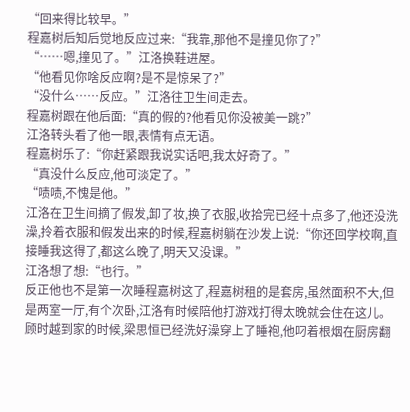“回来得比较早。”
程嘉树后知后觉地反应过来:“我靠,那他不是撞见你了?”
“……嗯,撞见了。”江洛换鞋进屋。
“他看见你啥反应啊?是不是惊呆了?”
“没什么……反应。”江洛往卫生间走去。
程嘉树跟在他后面:“真的假的?他看见你没被美一跳?”
江洛转头看了他一眼,表情有点无语。
程嘉树乐了:“你赶紧跟我说实话吧,我太好奇了。”
“真没什么反应,他可淡定了。”
“啧啧,不愧是他。”
江洛在卫生间摘了假发,卸了妆,换了衣服,收拾完已经十点多了,他还没洗澡,拎着衣服和假发出来的时候,程嘉树躺在沙发上说:“你还回学校啊,直接睡我这得了,都这么晚了,明天又没课。”
江洛想了想:“也行。”
反正他也不是第一次睡程嘉树这了,程嘉树租的是套房,虽然面积不大,但是两室一厅,有个次卧,江洛有时候陪他打游戏打得太晚就会住在这儿。
顾时越到家的时候,梁思恒已经洗好澡穿上了睡袍,他叼着根烟在厨房翻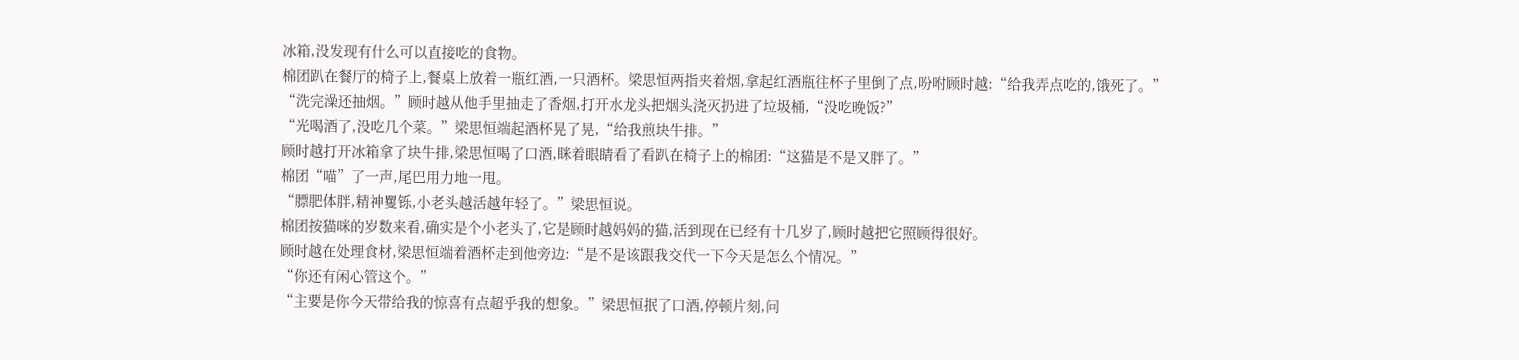冰箱,没发现有什么可以直接吃的食物。
棉团趴在餐厅的椅子上,餐桌上放着一瓶红酒,一只酒杯。梁思恒两指夹着烟,拿起红酒瓶往杯子里倒了点,吩咐顾时越:“给我弄点吃的,饿死了。”
“洗完澡还抽烟。”顾时越从他手里抽走了香烟,打开水龙头把烟头浇灭扔进了垃圾桶,“没吃晚饭?”
“光喝酒了,没吃几个菜。”梁思恒端起酒杯晃了晃,“给我煎块牛排。”
顾时越打开冰箱拿了块牛排,梁思恒喝了口酒,眯着眼睛看了看趴在椅子上的棉团:“这猫是不是又胖了。”
棉团“喵”了一声,尾巴用力地一甩。
“膘肥体胖,精神矍铄,小老头越活越年轻了。”梁思恒说。
棉团按猫咪的岁数来看,确实是个小老头了,它是顾时越妈妈的猫,活到现在已经有十几岁了,顾时越把它照顾得很好。
顾时越在处理食材,梁思恒端着酒杯走到他旁边:“是不是该跟我交代一下今天是怎么个情况。”
“你还有闲心管这个。”
“主要是你今天带给我的惊喜有点超乎我的想象。”梁思恒抿了口酒,停顿片刻,问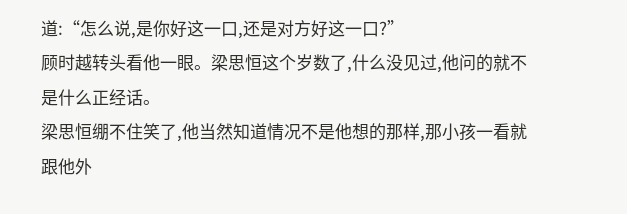道:“怎么说,是你好这一口,还是对方好这一口?”
顾时越转头看他一眼。梁思恒这个岁数了,什么没见过,他问的就不是什么正经话。
梁思恒绷不住笑了,他当然知道情况不是他想的那样,那小孩一看就跟他外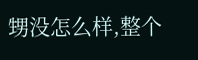甥没怎么样,整个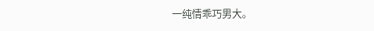一纯情乖巧男大。